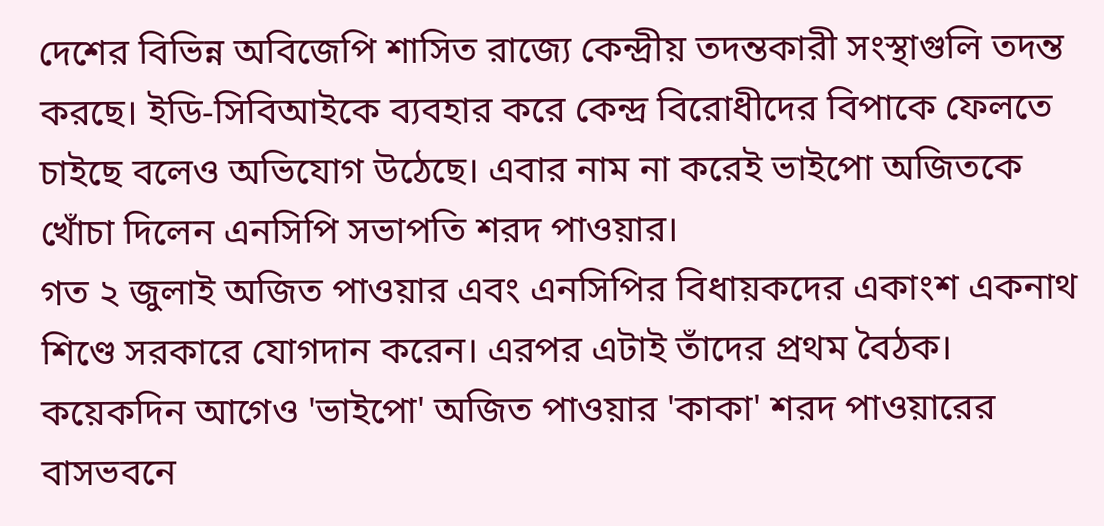দেশের বিভিন্ন অবিজেপি শাসিত রাজ্যে কেন্দ্রীয় তদন্তকারী সংস্থাগুলি তদন্ত করছে। ইডি-সিবিআইকে ব্যবহার করে কেন্দ্র বিরোধীদের বিপাকে ফেলতে চাইছে বলেও অভিযোগ উঠেছে। এবার নাম না করেই ভাইপো অজিতকে খোঁচা দিলেন এনসিপি সভাপতি শরদ পাওয়ার।
গত ২ জুলাই অজিত পাওয়ার এবং এনসিপির বিধায়কদের একাংশ একনাথ শিণ্ডে সরকারে যোগদান করেন। এরপর এটাই তাঁদের প্রথম বৈঠক। কয়েকদিন আগেও 'ভাইপো' অজিত পাওয়ার 'কাকা' শরদ পাওয়ারের বাসভবনে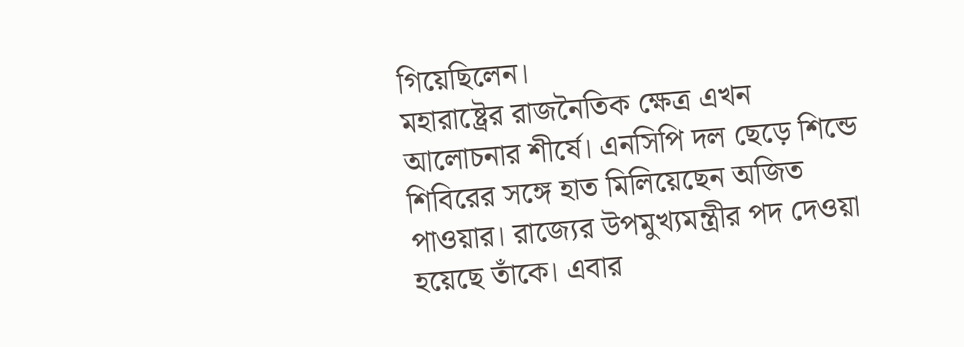গিয়েছিলেন।
মহারাষ্ট্রের রাজনৈতিক ক্ষেত্র এখন আলোচনার শীর্ষে। এনসিপি দল ছেড়ে শিন্ডে শিবিরের সঙ্গে হাত মিলিয়েছেন অজিত পাওয়ার। রাজ্যের উপমুখ্যমন্ত্রীর পদ দেওয়া হয়েছে তাঁকে। এবার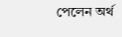পেলেন অর্থ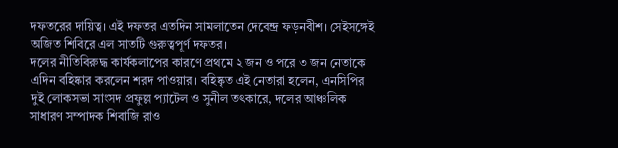দফতরের দায়িত্ব। এই দফতর এতদিন সামলাতেন দেবেন্দ্র ফড়নবীশ। সেইসঙ্গেই অজিত শিবিরে এল সাতটি গুরুত্বপূর্ণ দফতর।
দলের নীতিবিরুদ্ধ কার্যকলাপের কারণে প্রথমে ২ জন ও পরে ৩ জন নেতাকে এদিন বহিষ্কার করলেন শরদ পাওয়ার। বহিষ্কৃত এই নেতারা হলেন, এনসিপির দুই লোকসভা সাংসদ প্রফুল্ল প্যাটেল ও সুনীল তৎকারে, দলের আঞ্চলিক সাধারণ সম্পাদক শিবাজি রাও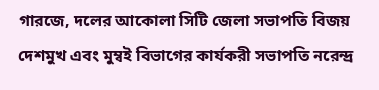গারজে, দলের আকোলা সিটি জেলা সভাপতি বিজয় দেশমুখ এবং মুম্বই বিভাগের কার্যকরী সভাপতি নরেন্দ্র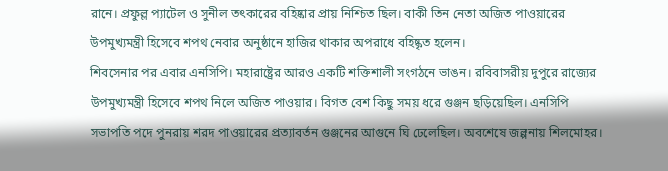রানে। প্রফুল্ল প্যাটেল ও সুনীল তৎকারের বহিষ্কার প্রায় নিশ্চিত ছিল। বাকী তিন নেতা অজিত পাওয়ারের উপমুখ্যমন্ত্রী হিসেবে শপথ নেবার অনুষ্ঠানে হাজির থাকার অপরাধে বহিষ্কৃত হলেন।
শিবসেনার পর এবার এনসিপি। মহারাষ্ট্রের আরও একটি শক্তিশালী সংগঠনে ভাঙন। রবিবাসরীয় দুপুরে রাজ্যের উপমুখ্যমন্ত্রী হিসেবে শপথ নিলে অজিত পাওয়ার। বিগত বেশ কিছু সময় ধরে গুঞ্জন ছড়িয়েছিল। এনসিপি সভাপতি পদে পুনরায় শরদ পাওয়ারের প্রত্যাবর্তন গুঞ্জনের আগুনে ঘি ঢেলেছিল। অবশেষে জল্পনায় শিলমোহর।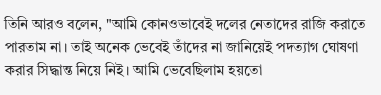তিনি আরও বলেন, "আমি কোনওভাবেই দলের নেতাদের রাজি করাতে পারতাম না। তাই অনেক ভেবেই তাঁদের না জানিয়েই পদত্যাগ ঘোষণা করার সিদ্ধান্ত নিয়ে নিই। আমি ভেবেছিলাম হয়তো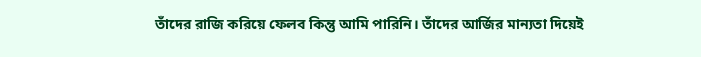তাঁদের রাজি করিয়ে ফেলব কিন্তু আমি পারিনি। তাঁদের আর্জির মান্যতা দিয়েই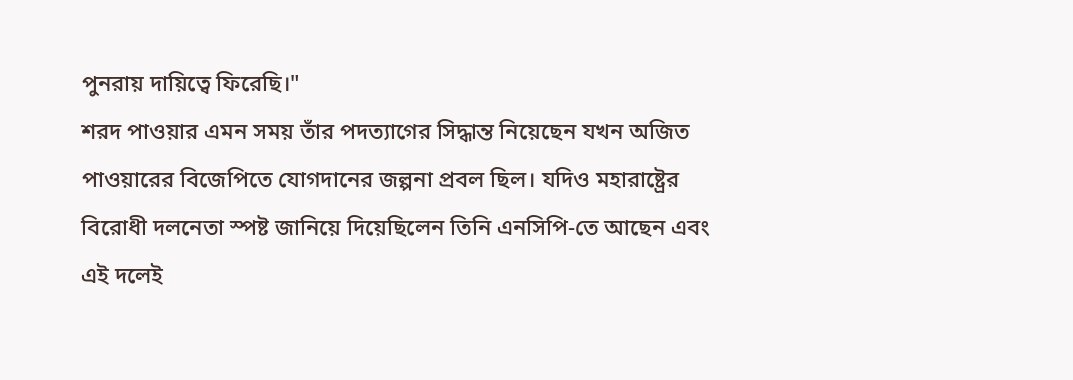পুনরায় দায়িত্বে ফিরেছি।"
শরদ পাওয়ার এমন সময় তাঁর পদত্যাগের সিদ্ধান্ত নিয়েছেন যখন অজিত পাওয়ারের বিজেপিতে যোগদানের জল্পনা প্রবল ছিল। যদিও মহারাষ্ট্রের বিরোধী দলনেতা স্পষ্ট জানিয়ে দিয়েছিলেন তিনি এনসিপি-তে আছেন এবং এই দলেই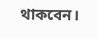থাকবেন।